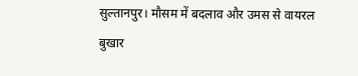सुल्तानपुर। मौसम में बदलाव और उमस से वायरल बुखार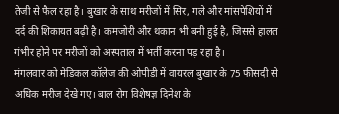तेजी से फैल रहा है। बुखार के साथ मरीजों में सिर, गले और मांसपेशियों में दर्द की शिकायत बढ़ी है। कमजोरी और थकान भी बनी हुई है, जिससे हालत गंभीर होने पर मरीजों को अस्पताल में भर्ती करना पड़ रहा है।
मंगलवार को मेडिकल कॉलेज की ओपीडी में वायरल बुखार के 75 फीसदी से अधिक मरीज देखे गए। बाल रोग विशेषज्ञ दिनेश के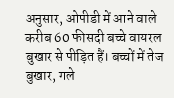अनुसार, ओपीडी में आने वाले करीब 60 फीसदी बच्चे वायरल बुखार से पीड़ित हैं। बच्चों में तेज बुखार, गले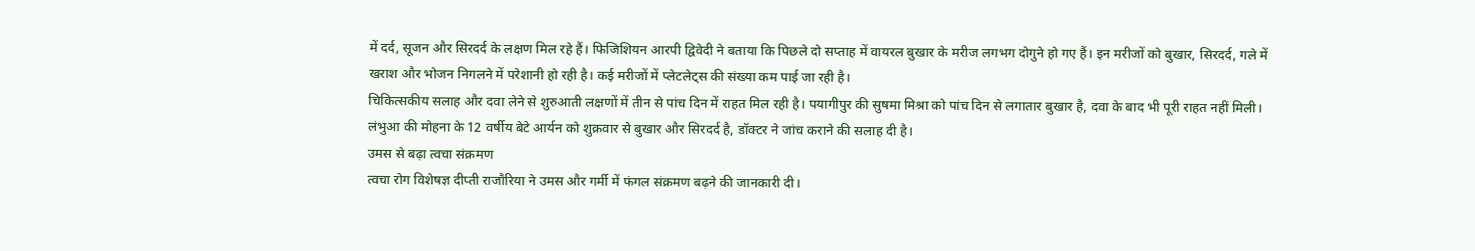में दर्द, सूजन और सिरदर्द के लक्षण मिल रहे हैं। फिजिशियन आरपी द्विवेदी ने बताया कि पिछले दो सप्ताह में वायरल बुखार के मरीज लगभग दोगुने हो गए हैं। इन मरीजों को बुखार, सिरदर्द, गले में खराश और भोजन निगलने में परेशानी हो रही है। कई मरीजों में प्लेटलेट्स की संख्या कम पाई जा रही है।
चिकित्सकीय सलाह और दवा लेने से शुरुआती लक्षणों में तीन से पांच दिन में राहत मिल रही है। पयागीपुर की सुषमा मिश्रा को पांच दिन से लगातार बुखार है, दवा के बाद भी पूरी राहत नहीं मिली। लंभुआ की मोहना के 12 वर्षीय बेटे आर्यन को शुक्रवार से बुखार और सिरदर्द है, डॉक्टर ने जांच कराने की सलाह दी है।
उमस से बढ़ा त्वचा संक्रमण
त्वचा रोग विशेषज्ञ दीप्ती राजौरिया ने उमस और गर्मी में फंगल संक्रमण बढ़ने की जानकारी दी।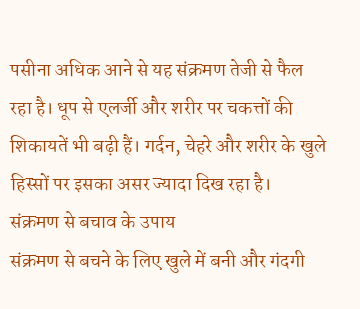पसीना अधिक आने से यह संक्रमण तेजी से फैल रहा है। धूप से एलर्जी और शरीर पर चकत्तों की शिकायतें भी बढ़ी हैं। गर्दन, चेहरे और शरीर के खुले हिस्सों पर इसका असर ज्यादा दिख रहा है।
संक्रमण से बचाव के उपाय
संक्रमण से बचने के लिए खुले में बनी और गंदगी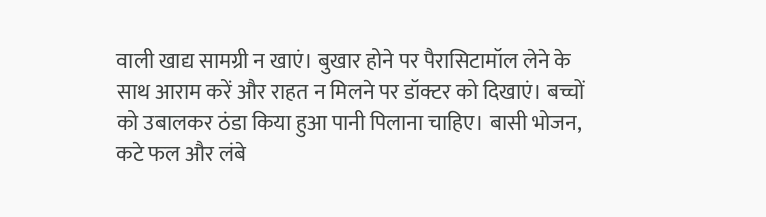वाली खाद्य सामग्री न खाएं। बुखार होने पर पैरासिटामॉल लेने के साथ आराम करें और राहत न मिलने पर डॉक्टर को दिखाएं। बच्चों को उबालकर ठंडा किया हुआ पानी पिलाना चाहिए। बासी भोजन, कटे फल और लंबे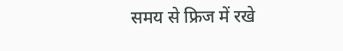समय से फ्रिज में रखे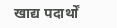खाद्य पदार्थों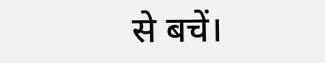से बचें।